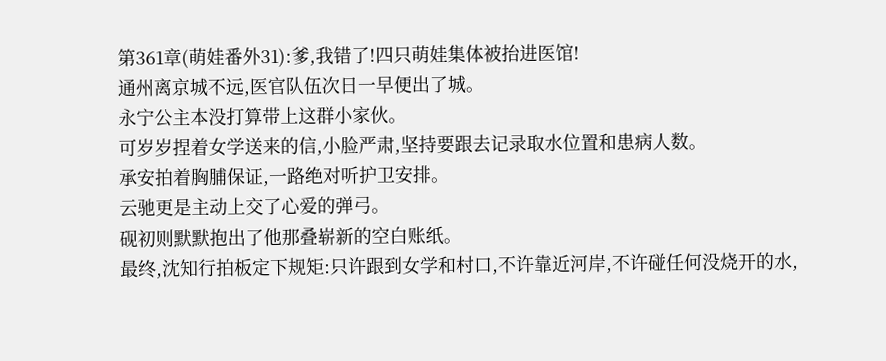第361章(萌娃番外31):爹,我错了!四只萌娃集体被抬进医馆!
通州离京城不远,医官队伍次日一早便出了城。
永宁公主本没打算带上这群小家伙。
可岁岁捏着女学送来的信,小脸严肃,坚持要跟去记录取水位置和患病人数。
承安拍着胸脯保证,一路绝对听护卫安排。
云驰更是主动上交了心爱的弹弓。
砚初则默默抱出了他那叠崭新的空白账纸。
最终,沈知行拍板定下规矩:只许跟到女学和村口,不许靠近河岸,不许碰任何没烧开的水,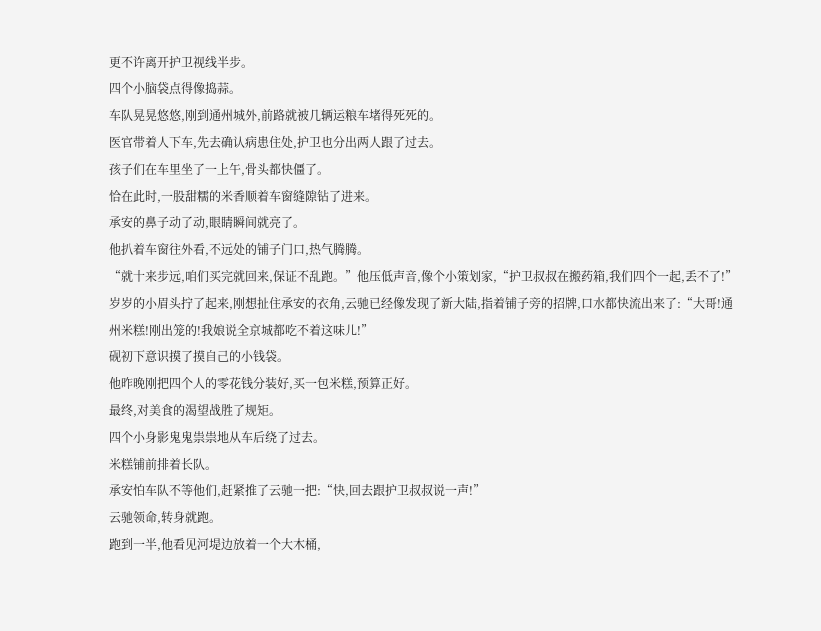更不许离开护卫视线半步。
四个小脑袋点得像捣蒜。
车队晃晃悠悠,刚到通州城外,前路就被几辆运粮车堵得死死的。
医官带着人下车,先去确认病患住处,护卫也分出两人跟了过去。
孩子们在车里坐了一上午,骨头都快僵了。
恰在此时,一股甜糯的米香顺着车窗缝隙钻了进来。
承安的鼻子动了动,眼睛瞬间就亮了。
他扒着车窗往外看,不远处的铺子门口,热气腾腾。
“就十来步远,咱们买完就回来,保证不乱跑。”他压低声音,像个小策划家,“护卫叔叔在搬药箱,我们四个一起,丢不了!”
岁岁的小眉头拧了起来,刚想扯住承安的衣角,云驰已经像发现了新大陆,指着铺子旁的招牌,口水都快流出来了:“大哥!通州米糕!刚出笼的!我娘说全京城都吃不着这味儿!”
砚初下意识摸了摸自己的小钱袋。
他昨晚刚把四个人的零花钱分装好,买一包米糕,预算正好。
最终,对美食的渴望战胜了规矩。
四个小身影鬼鬼祟祟地从车后绕了过去。
米糕铺前排着长队。
承安怕车队不等他们,赶紧推了云驰一把:“快,回去跟护卫叔叔说一声!”
云驰领命,转身就跑。
跑到一半,他看见河堤边放着一个大木桶,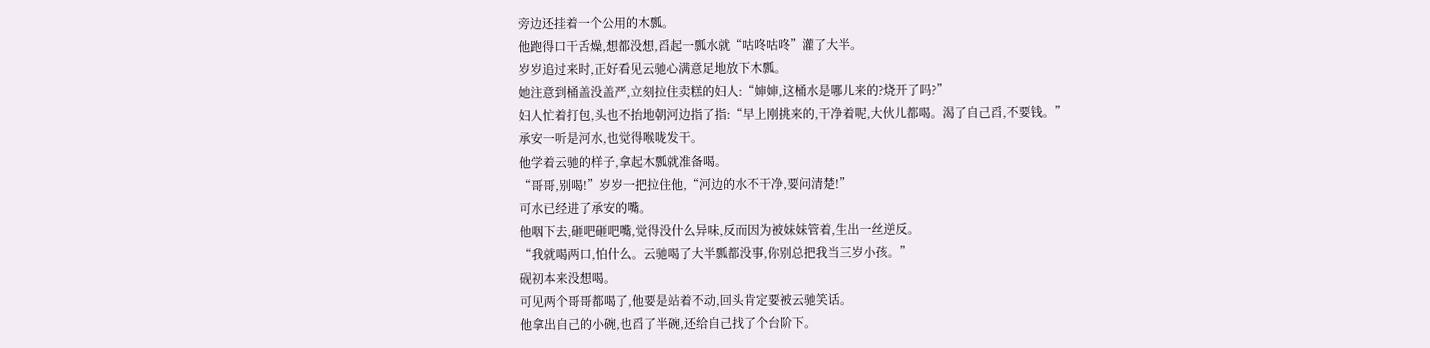旁边还挂着一个公用的木瓢。
他跑得口干舌燥,想都没想,舀起一瓢水就“咕咚咕咚”灌了大半。
岁岁追过来时,正好看见云驰心满意足地放下木瓢。
她注意到桶盖没盖严,立刻拉住卖糕的妇人:“婶婶,这桶水是哪儿来的?烧开了吗?”
妇人忙着打包,头也不抬地朝河边指了指:“早上刚挑来的,干净着呢,大伙儿都喝。渴了自己舀,不要钱。”
承安一听是河水,也觉得喉咙发干。
他学着云驰的样子,拿起木瓢就准备喝。
“哥哥,别喝!”岁岁一把拉住他,“河边的水不干净,要问清楚!”
可水已经进了承安的嘴。
他咽下去,砸吧砸吧嘴,觉得没什么异味,反而因为被妹妹管着,生出一丝逆反。
“我就喝两口,怕什么。云驰喝了大半瓢都没事,你别总把我当三岁小孩。”
砚初本来没想喝。
可见两个哥哥都喝了,他要是站着不动,回头肯定要被云驰笑话。
他拿出自己的小碗,也舀了半碗,还给自己找了个台阶下。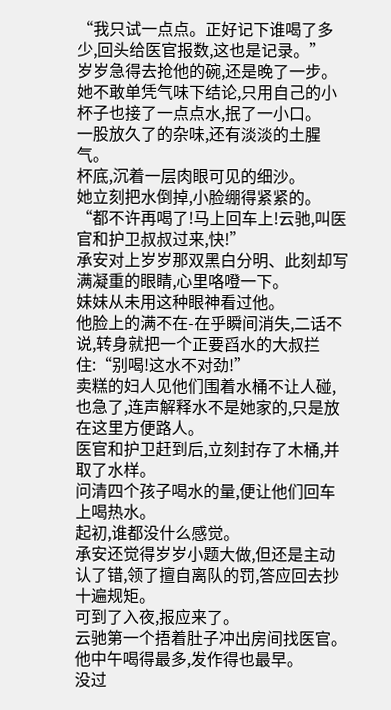“我只试一点点。正好记下谁喝了多少,回头给医官报数,这也是记录。”
岁岁急得去抢他的碗,还是晚了一步。
她不敢单凭气味下结论,只用自己的小杯子也接了一点点水,抿了一小口。
一股放久了的杂味,还有淡淡的土腥气。
杯底,沉着一层肉眼可见的细沙。
她立刻把水倒掉,小脸绷得紧紧的。
“都不许再喝了!马上回车上!云驰,叫医官和护卫叔叔过来,快!”
承安对上岁岁那双黑白分明、此刻却写满凝重的眼睛,心里咯噔一下。
妹妹从未用这种眼神看过他。
他脸上的满不在-在乎瞬间消失,二话不说,转身就把一个正要舀水的大叔拦住:“别喝!这水不对劲!”
卖糕的妇人见他们围着水桶不让人碰,也急了,连声解释水不是她家的,只是放在这里方便路人。
医官和护卫赶到后,立刻封存了木桶,并取了水样。
问清四个孩子喝水的量,便让他们回车上喝热水。
起初,谁都没什么感觉。
承安还觉得岁岁小题大做,但还是主动认了错,领了擅自离队的罚,答应回去抄十遍规矩。
可到了入夜,报应来了。
云驰第一个捂着肚子冲出房间找医官。
他中午喝得最多,发作得也最早。
没过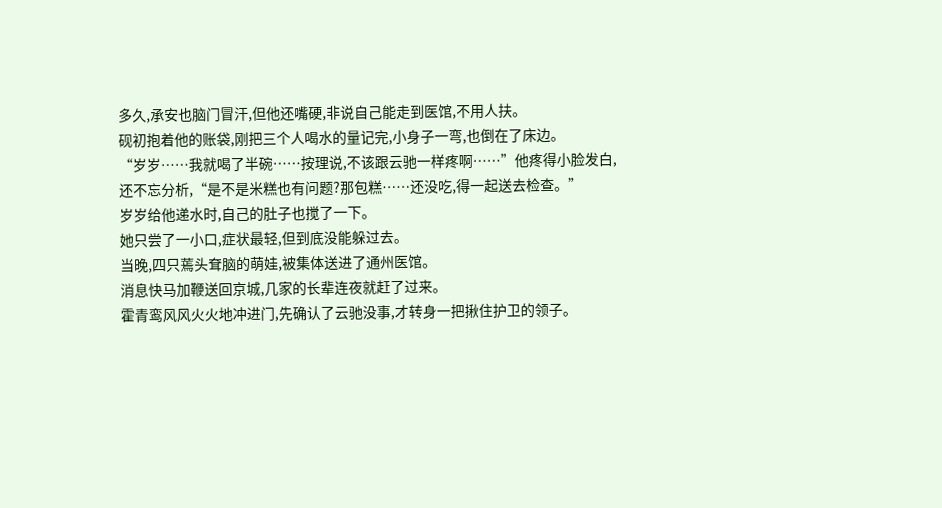多久,承安也脑门冒汗,但他还嘴硬,非说自己能走到医馆,不用人扶。
砚初抱着他的账袋,刚把三个人喝水的量记完,小身子一弯,也倒在了床边。
“岁岁……我就喝了半碗……按理说,不该跟云驰一样疼啊……”他疼得小脸发白,还不忘分析,“是不是米糕也有问题?那包糕……还没吃,得一起送去检查。”
岁岁给他递水时,自己的肚子也搅了一下。
她只尝了一小口,症状最轻,但到底没能躲过去。
当晚,四只蔫头耷脑的萌娃,被集体送进了通州医馆。
消息快马加鞭送回京城,几家的长辈连夜就赶了过来。
霍青鸾风风火火地冲进门,先确认了云驰没事,才转身一把揪住护卫的领子。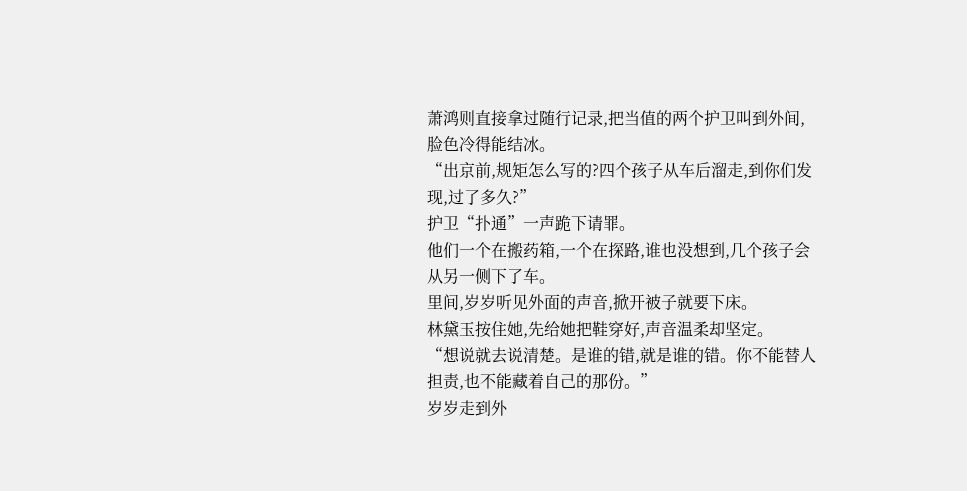萧鸿则直接拿过随行记录,把当值的两个护卫叫到外间,脸色冷得能结冰。
“出京前,规矩怎么写的?四个孩子从车后溜走,到你们发现,过了多久?”
护卫“扑通”一声跪下请罪。
他们一个在搬药箱,一个在探路,谁也没想到,几个孩子会从另一侧下了车。
里间,岁岁听见外面的声音,掀开被子就要下床。
林黛玉按住她,先给她把鞋穿好,声音温柔却坚定。
“想说就去说清楚。是谁的错,就是谁的错。你不能替人担责,也不能藏着自己的那份。”
岁岁走到外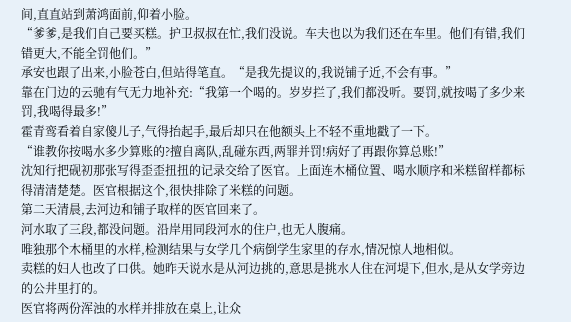间,直直站到萧鸿面前,仰着小脸。
“爹爹,是我们自己要买糕。护卫叔叔在忙,我们没说。车夫也以为我们还在车里。他们有错,我们错更大,不能全罚他们。”
承安也跟了出来,小脸苍白,但站得笔直。“是我先提议的,我说铺子近,不会有事。”
靠在门边的云驰有气无力地补充:“我第一个喝的。岁岁拦了,我们都没听。要罚,就按喝了多少来罚,我喝得最多!”
霍青鸾看着自家傻儿子,气得抬起手,最后却只在他额头上不轻不重地戳了一下。
“谁教你按喝水多少算账的?擅自离队,乱碰东西,两罪并罚!病好了再跟你算总账!”
沈知行把砚初那张写得歪歪扭扭的记录交给了医官。上面连木桶位置、喝水顺序和米糕留样都标得清清楚楚。医官根据这个,很快排除了米糕的问题。
第二天清晨,去河边和铺子取样的医官回来了。
河水取了三段,都没问题。沿岸用同段河水的住户,也无人腹痛。
唯独那个木桶里的水样,检测结果与女学几个病倒学生家里的存水,情况惊人地相似。
卖糕的妇人也改了口供。她昨天说水是从河边挑的,意思是挑水人住在河堤下,但水,是从女学旁边的公井里打的。
医官将两份浑浊的水样并排放在桌上,让众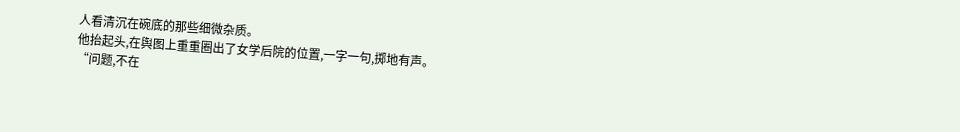人看清沉在碗底的那些细微杂质。
他抬起头,在舆图上重重圈出了女学后院的位置,一字一句,掷地有声。
“问题,不在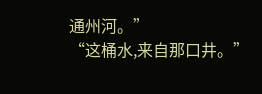通州河。”
“这桶水,来自那口井。”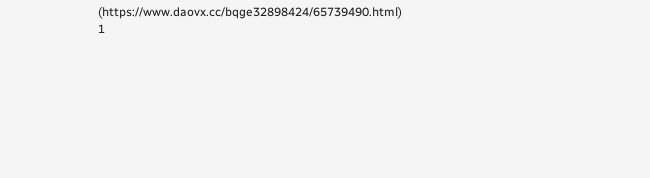(https://www.daovx.cc/bqge32898424/65739490.html)
1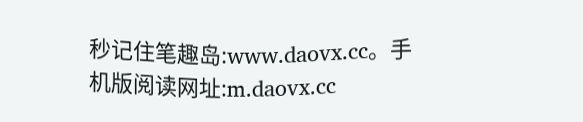秒记住笔趣岛:www.daovx.cc。手机版阅读网址:m.daovx.cc